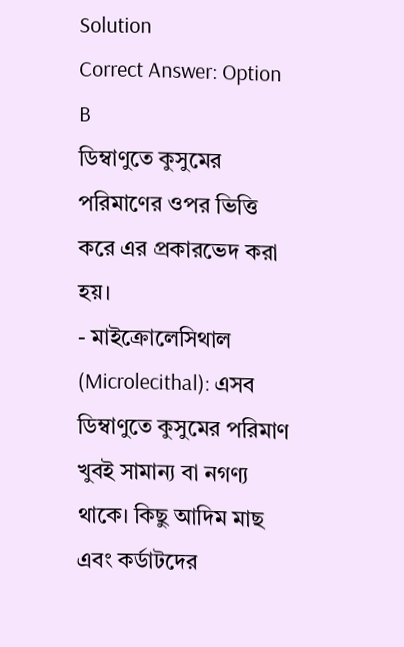Solution
Correct Answer: Option B
ডিম্বাণুতে কুসুমের পরিমাণের ওপর ভিত্তি করে এর প্রকারভেদ করা হয়।
- মাইক্রোলেসিথাল (Microlecithal): এসব ডিম্বাণুতে কুসুমের পরিমাণ খুবই সামান্য বা নগণ্য থাকে। কিছু আদিম মাছ এবং কর্ডাটদের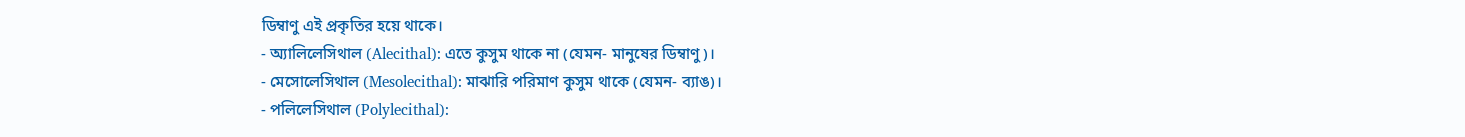ডিম্বাণু এই প্রকৃতির হয়ে থাকে।
- অ্যালিলেসিথাল (Alecithal): এতে কুসুম থাকে না (যেমন- মানুষের ডিম্বাণু)।
- মেসোলেসিথাল (Mesolecithal): মাঝারি পরিমাণ কুসুম থাকে (যেমন- ব্যাঙ)।
- পলিলেসিথাল (Polylecithal):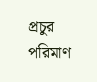প্রচুর পরিমাণ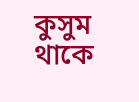কুসুম থাকে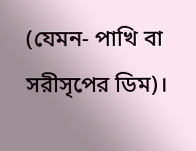(যেমন- পাখি বা সরীসৃপের ডিম)।